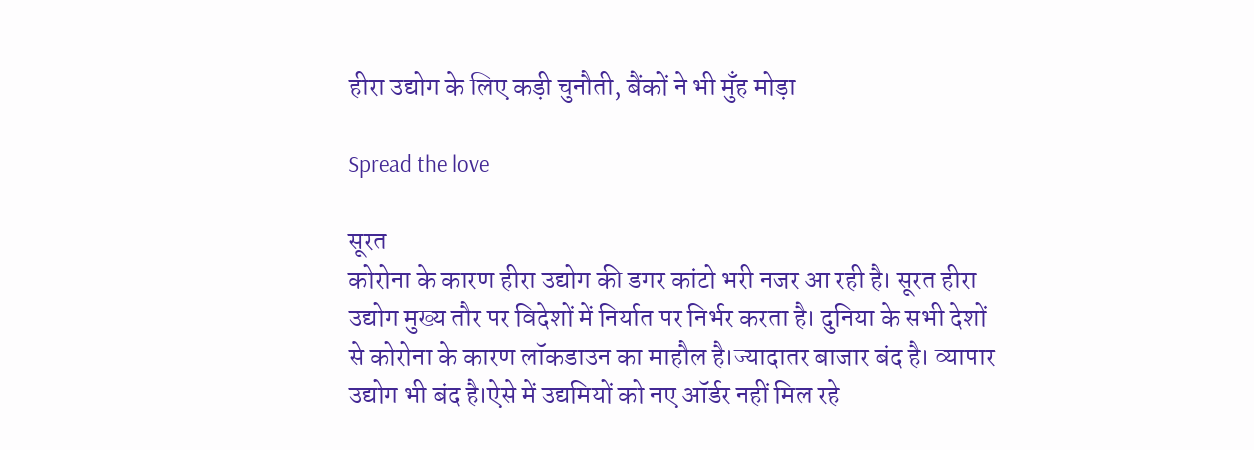हीरा उद्योग के लिए कड़ी चुनौती, बैंकों ने भी मुँह मोड़ा

Spread the love

सूरत
कोरोना के कारण हीरा उद्योग की डगर कांटो भरी नजर आ रही है। सूरत हीरा उद्योग मुख्य तौर पर विदेशों में निर्यात पर निर्भर करता है। दुनिया के सभी देशों से कोरोना के कारण लॉकडाउन का माहौल है।ज्यादातर बाजार बंद है। व्यापार उद्योग भी बंद है।ऐसे में उद्यमियों को नए ऑर्डर नहीं मिल रहे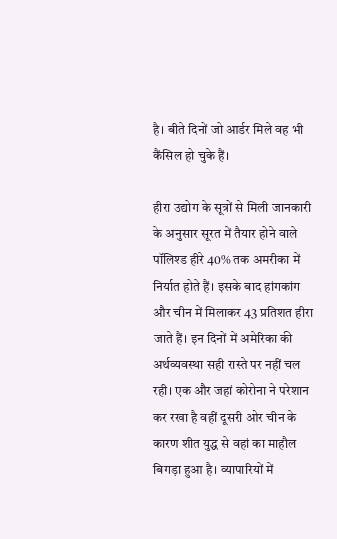है। बीते दिनों जो आर्डर मिले वह भी कैंसिल हो चुके हैं।

हीरा उद्योग के सूत्रों से मिली जानकारी के अनुसार सूरत में तैयार होने वाले पॉलिश्ड हीरे 40% तक अमरीका में निर्यात होते हैं। इसके बाद हांगकांग और चीन में मिलाकर 43 प्रतिशत हीरा जाते हैं। इन दिनों में अमेरिका की अर्थव्यवस्था सही रास्ते पर नहीं चल रही। एक और जहां कोरोना ने परेशान कर रखा है वहीं दूसरी ओर चीन के कारण शीत युद्ध से वहां का माहौल बिगड़ा हुआ है। व्यापारियों में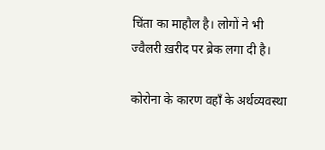चिंता का माहौल है। लोगों ने भी ज्वैलरी ख़रीद पर ब्रेक लगा दी है।

कोरोना के कारण वहाँ के अर्थव्यवस्था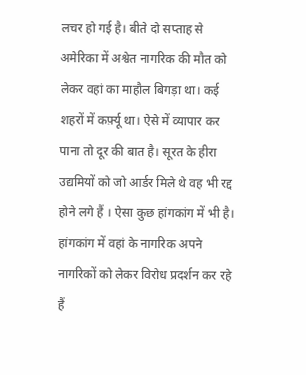लचर हो गई है। बीते दो सप्ताह से अमेरिका में अश्वेत नागरिक की मौत को लेकर वहां का माहौल बिगड़ा था। कई शहरों में कर्फ़्यू था। ऐसे में व्यापार कर पाना तो दूर की बात है। सूरत के हीरा उद्यमियों को जो आर्डर मिले थे वह भी रद्द होने लगे हैं । ऐसा कुछ हांगकांग में भी है। हांगकांग में वहां के नागरिक अपने नागरिकों को लेकर विरोध प्रदर्शन कर रहे हैं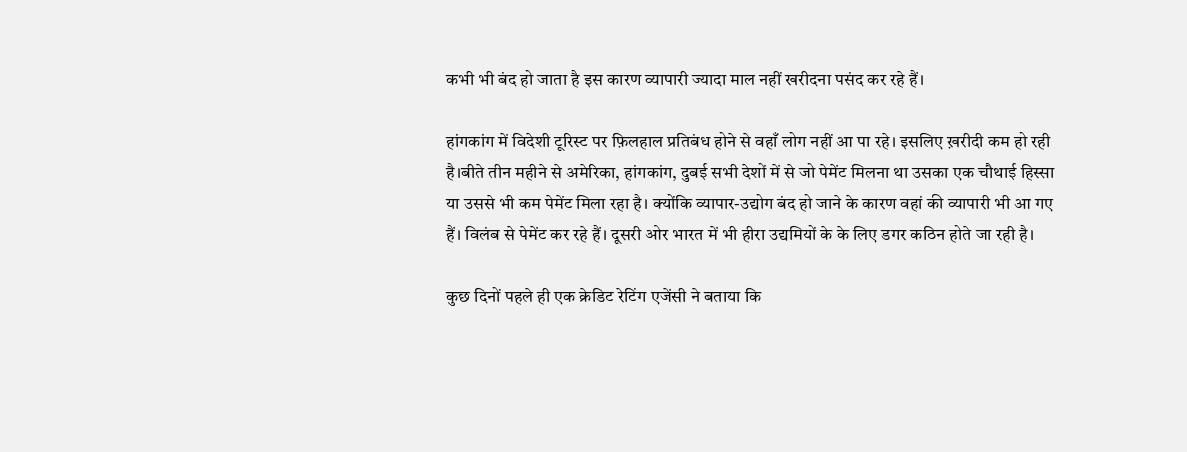कभी भी बंद हो जाता है इस कारण व्यापारी ज्यादा माल नहीं खरीदना पसंद कर रहे हैं।

हांगकांग में विदेशी टूरिस्ट पर फ़िलहाल प्रतिबंध होने से वहाँ लोग नहीं आ पा रहे। इसलिए ख़रीदी कम हो रही है।बीते तीन महीने से अमेरिका, हांगकांग, दुबई सभी देशों में से जो पेमेंट मिलना था उसका एक चौथाई हिस्सा या उससे भी कम पेमेंट मिला रहा है। क्योंकि व्यापार-उद्योग बंद हो जाने के कारण वहां की व्यापारी भी आ गए हैं। विलंब से पेमेंट कर रहे हैं। दूसरी ओर भारत में भी हीरा उद्यमियों के के लिए डगर कठिन होते जा रही है।

कुछ दिनों पहले ही एक क्रेडिट रेटिंग एजेंसी ने बताया कि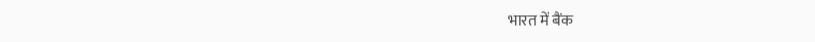भारत में बैंक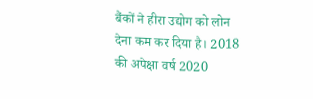बैंकों ने हीरा उद्योग को लोन देना कम कर दिया है। 2018 की अपेक्षा वर्ष 2020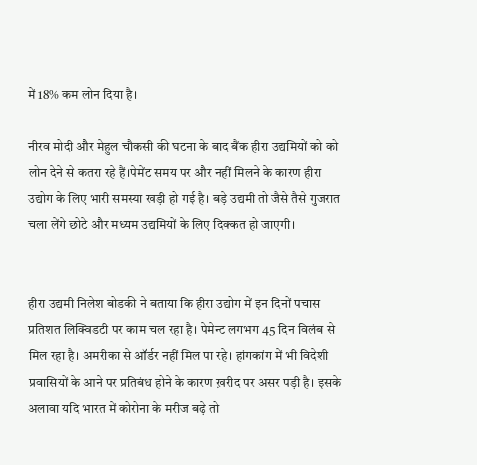में 18% कम लोन दिया है।

नीरव मोदी और मेहुल चौकसी की घटना के बाद बैंक हीरा उद्यमियों को को लोन देने से कतरा रहे हैं।पेमेंट समय पर और नहीं मिलने के कारण हीरा उद्योग के लिए भारी समस्या खड़ी हो गई है। बड़े उद्यमी तो जैसे तैसे गुजरात चला लेंगे छोटे और मध्यम उद्यमियों के लिए दिक्कत हो जाएगी।


हीरा उद्यमी निलेश बोडकी ने बताया कि हीरा उद्योग में इन दिनों पचास प्रतिशत लिक्विडटी पर काम चल रहा है। पेमेन्ट लगभग 45 दिन विलंब से मिल रहा है। अमरीका से ऑर्डर नहीं मिल पा रहे। हांगकांग में भी विदेशी प्रवासियों के आने पर प्रतिबंध होने के कारण ख़रीद पर असर पड़ी है। इसके अलावा यदि भारत में कोरोना के मरीज बढ़े तो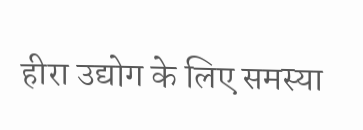हीरा उद्योग के लिए समस्या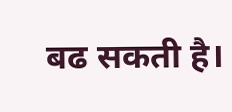बढ सकती है।